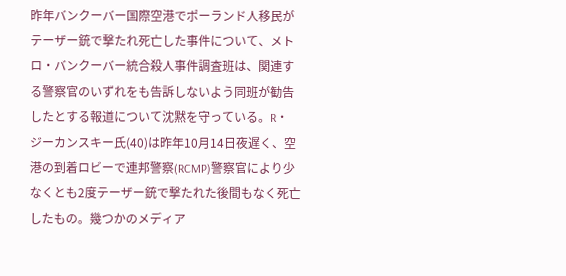昨年バンクーバー国際空港でポーランド人移民がテーザー銃で撃たれ死亡した事件について、メトロ・バンクーバー統合殺人事件調査班は、関連する警察官のいずれをも告訴しないよう同班が勧告したとする報道について沈黙を守っている。R・ ジーカンスキー氏(40)は昨年10月14日夜遅く、空港の到着ロビーで連邦警察(RCMP)警察官により少なくとも2度テーザー銃で撃たれた後間もなく死亡したもの。幾つかのメディア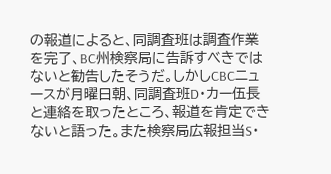の報道によると、同調査班は調査作業を完了、BC州検察局に告訴すべきではないと勧告したそうだ。しかしCBCニュースが月曜日朝、同調査班D・カー伍長と連絡を取ったところ、報道を肯定できないと語った。また検察局広報担当S・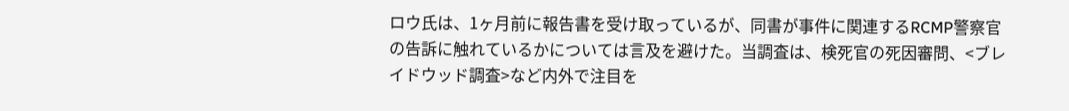ロウ氏は、1ヶ月前に報告書を受け取っているが、同書が事件に関連するRCMP警察官の告訴に触れているかについては言及を避けた。当調査は、検死官の死因審問、<ブレイドウッド調査>など内外で注目を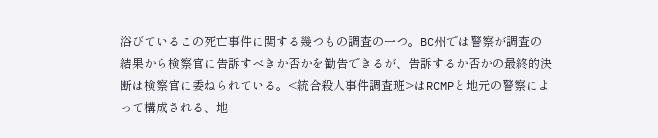浴びているこの死亡事件に関する幾つもの調査の一つ。BC州では警察が調査の結果から検察官に告訴すべきか否かを勧告できるが、告訴するか否かの最終的決断は検察官に委ねられている。<統合殺人事件調査班>はRCMPと地元の警察によって構成される、地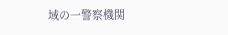域の一警察機関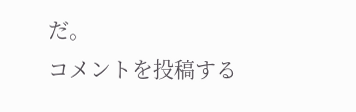だ。
コメントを投稿する